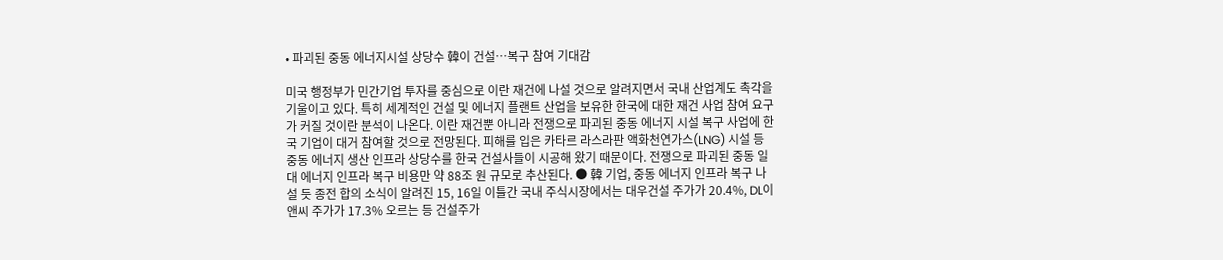• 파괴된 중동 에너지시설 상당수 韓이 건설…복구 참여 기대감

미국 행정부가 민간기업 투자를 중심으로 이란 재건에 나설 것으로 알려지면서 국내 산업계도 촉각을 기울이고 있다. 특히 세계적인 건설 및 에너지 플랜트 산업을 보유한 한국에 대한 재건 사업 참여 요구가 커질 것이란 분석이 나온다. 이란 재건뿐 아니라 전쟁으로 파괴된 중동 에너지 시설 복구 사업에 한국 기업이 대거 참여할 것으로 전망된다. 피해를 입은 카타르 라스라판 액화천연가스(LNG) 시설 등 중동 에너지 생산 인프라 상당수를 한국 건설사들이 시공해 왔기 때문이다. 전쟁으로 파괴된 중동 일대 에너지 인프라 복구 비용만 약 88조 원 규모로 추산된다. ● 韓 기업, 중동 에너지 인프라 복구 나설 듯 종전 합의 소식이 알려진 15, 16일 이틀간 국내 주식시장에서는 대우건설 주가가 20.4%, DL이앤씨 주가가 17.3% 오르는 등 건설주가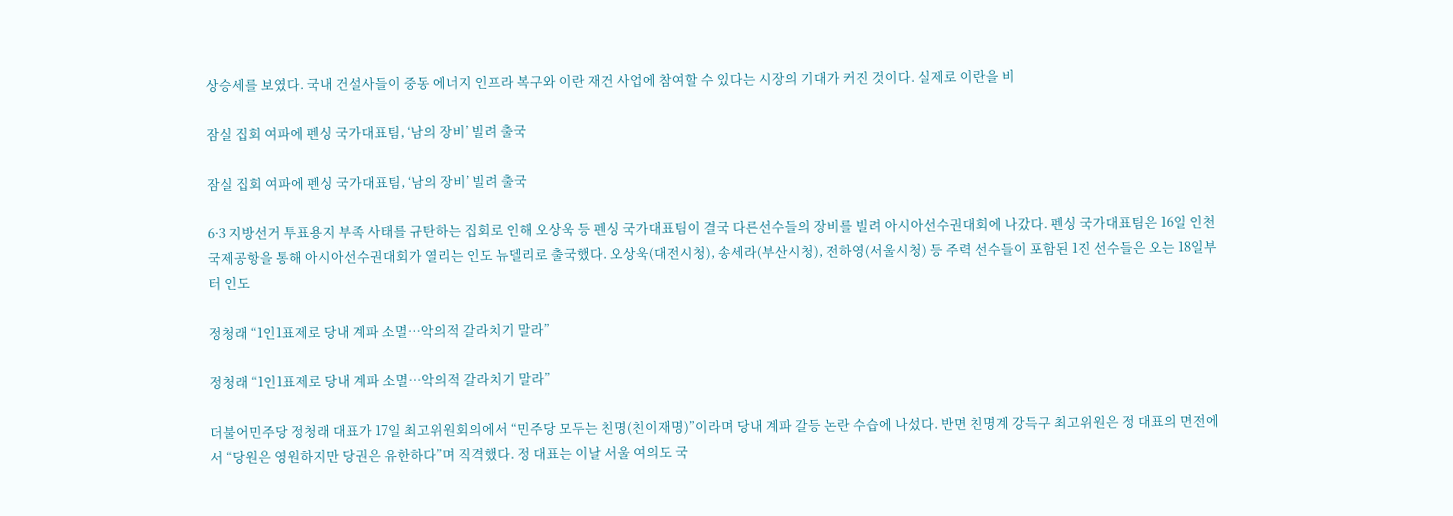상승세를 보였다. 국내 건설사들이 중동 에너지 인프라 복구와 이란 재건 사업에 참여할 수 있다는 시장의 기대가 커진 것이다. 실제로 이란을 비

잠실 집회 여파에 펜싱 국가대표팀, ‘남의 장비’ 빌려 출국

잠실 집회 여파에 펜싱 국가대표팀, ‘남의 장비’ 빌려 출국

6·3 지방선거 투표용지 부족 사태를 규탄하는 집회로 인해 오상욱 등 펜싱 국가대표팀이 결국 다른선수들의 장비를 빌려 아시아선수권대회에 나갔다. 펜싱 국가대표팀은 16일 인천국제공항을 통해 아시아선수권대회가 열리는 인도 뉴델리로 출국했다. 오상욱(대전시청), 송세라(부산시청), 전하영(서울시청) 등 주력 선수들이 포함된 1진 선수들은 오는 18일부터 인도

정청래 “1인1표제로 당내 계파 소멸…악의적 갈라치기 말라”

정청래 “1인1표제로 당내 계파 소멸…악의적 갈라치기 말라”

더불어민주당 정청래 대표가 17일 최고위원회의에서 “민주당 모두는 친명(친이재명)”이라며 당내 계파 갈등 논란 수습에 나섰다. 반면 친명계 강득구 최고위원은 정 대표의 면전에서 “당원은 영원하지만 당권은 유한하다”며 직격했다. 정 대표는 이날 서울 여의도 국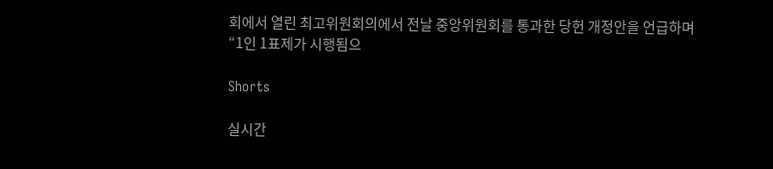회에서 열린 최고위원회의에서 전날 중앙위원회를 통과한 당헌 개정안을 언급하며 “1인 1표제가 시행됨으

Shorts

실시간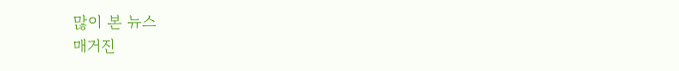많이 본 뉴스
매거진